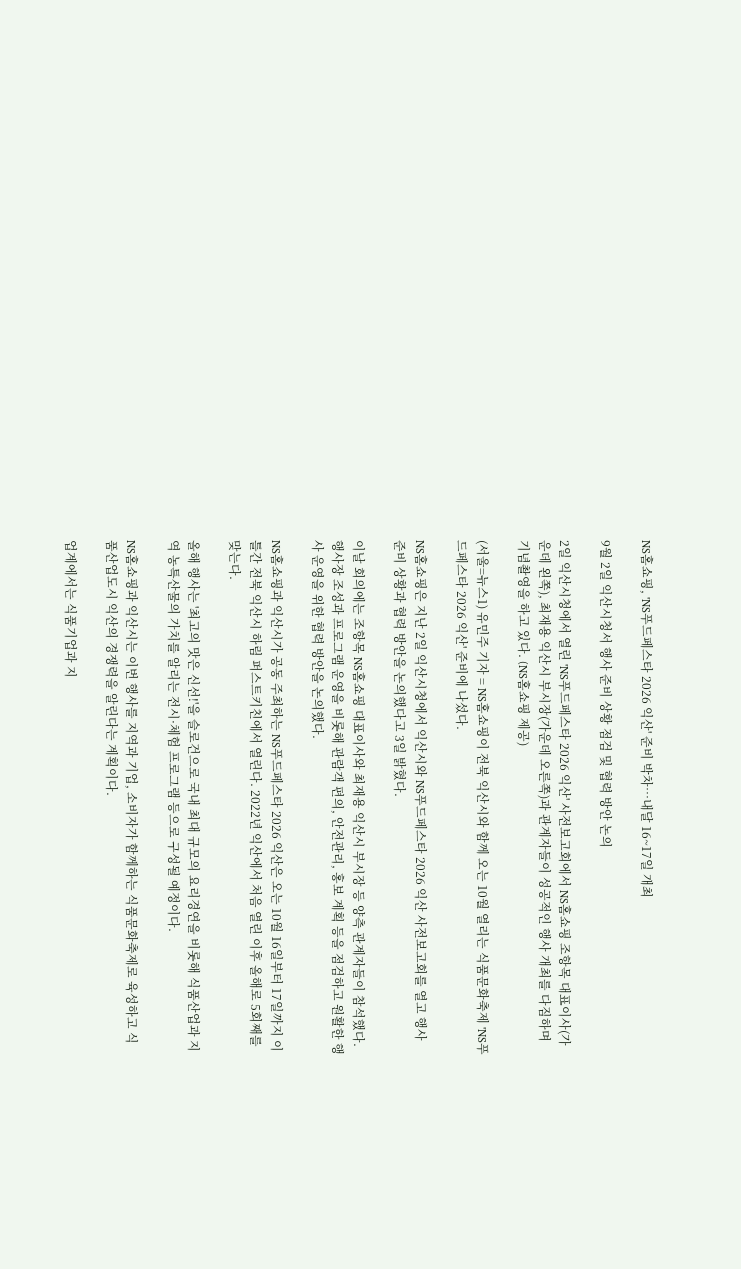NS홈쇼핑, 'NS푸드페스타 2026 익산' 준비 박차…내달 16~17일 개최

9월 2일 익산시청서 행사 준비 상황 점검 및 협력 방안 논의

2일 익산시청에서 열린 'NS푸드페스타 2026 익산' 사전보고회에서 NS홈쇼핑 조항목 대표이사(가운데 왼쪽), 최재용 익산시 부시장(가운데 오른쪽)과 관계자들이 성공적인 행사 개최를 다짐하며 기념촬영을 하고 있다. (NS홈쇼핑 제공)

(서울=뉴스1) 유민주 기자 = NS홈쇼핑이 전북 익산시와 함께 오는 10월 열리는 식품문화축제 'NS푸드페스타 2026 익산' 준비에 나섰다.

NS홈쇼핑은 지난 2일 익산시청에서 익산시와 NS푸드페스타 2026 익산 사전보고회를 열고 행사 준비 상황과 협력 방안을 논의했다고 3일 밝혔다.

이날 회의에는 조항목 NS홈쇼핑 대표이사와 최재용 익산시 부시장 등 양측 관계자들이 참석했다. 행사장 조성과 프로그램 운영을 비롯해 관람객 편의, 안전관리, 홍보 계획 등을 점검하고 원활한 행사 운영을 위한 협력 방안을 논의했다.

NS홈쇼핑과 익산시가 공동 주최하는 NS푸드페스타 2026 익산은 오는 10월 16일부터 17일까지 이틀간 전북 익산시 하림 퍼스트키친에서 열린다. 2022년 익산에서 처음 열린 이후 올해로 5회째를 맞는다.

올해 행사는 '최고의 맛은 신선!'을 슬로건으로 국내 최대 규모의 요리경연을 비롯해 식품산업과 지역 농특산물의 가치를 알리는 전시·체험 프로그램 등으로 구성될 예정이다.

NS홈쇼핑과 익산시는 이번 행사를 지역과 기업, 소비자가 함께하는 식품문화축제로 육성하고 식품산업도시 익산의 경쟁력을 알린다는 계획이다.

업계에서는 식품기업과 지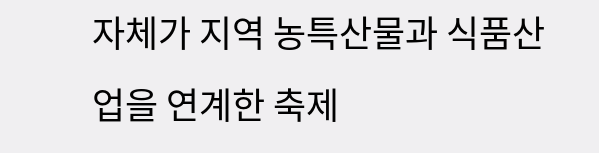자체가 지역 농특산물과 식품산업을 연계한 축제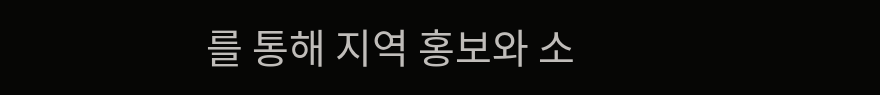를 통해 지역 홍보와 소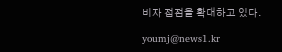비자 접점을 확대하고 있다.

youmj@news1.kr